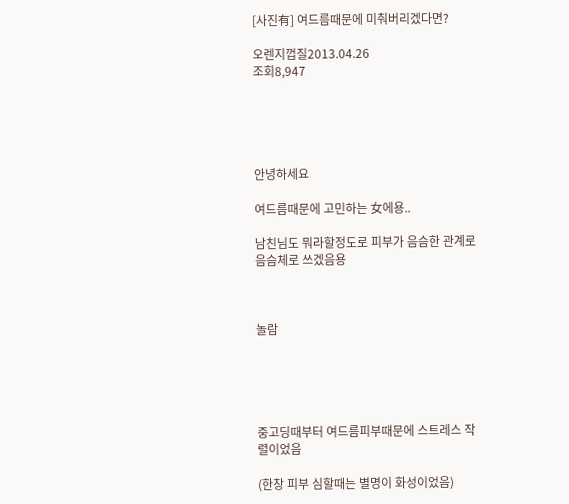[사진有] 여드름때문에 미춰버리겠다면?

오렌지껍질2013.04.26
조회8,947





안녕하세요

여드름때문에 고민하는 女에용..

남친님도 뭐라할정도로 피부가 음슴한 관계로 음슴체로 쓰겠음용



놀람





중고딩때부터 여드름피부때문에 스트레스 작렬이었음

(한창 피부 심할때는 별명이 화성이었음)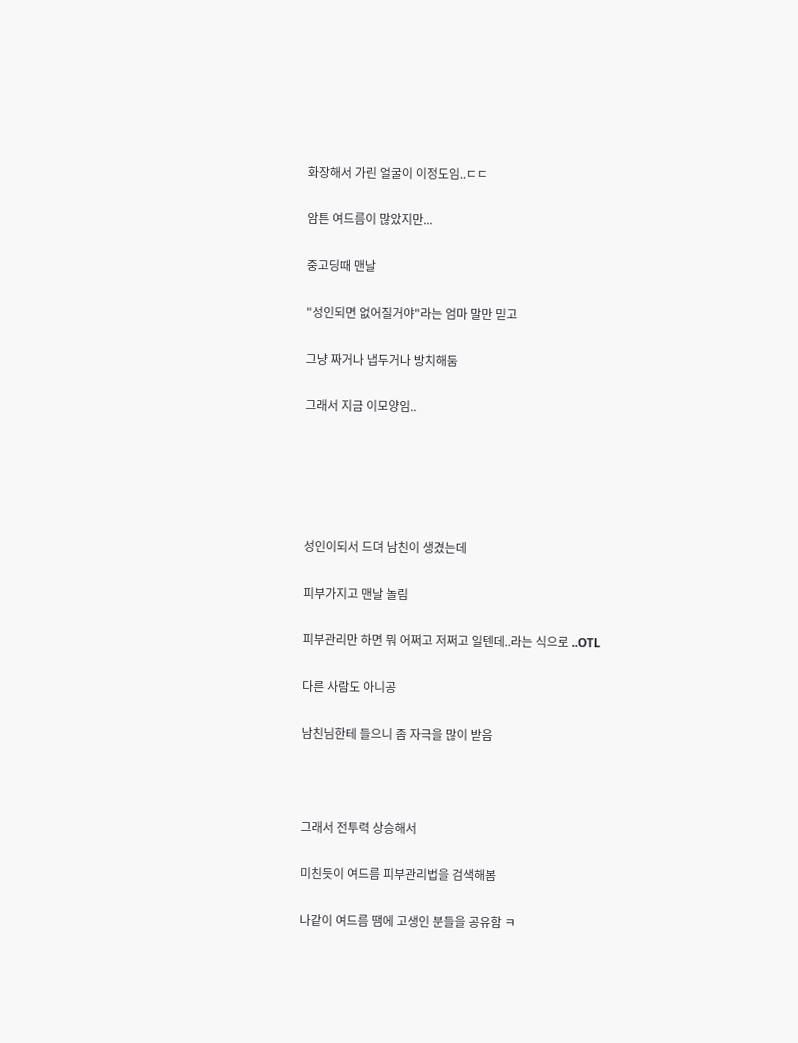화장해서 가린 얼굴이 이정도임..ㄷㄷ

암튼 여드름이 많았지만...

중고딩때 맨날

"성인되면 없어질거야"라는 엄마 말만 믿고

그냥 짜거나 냅두거나 방치해둠

그래서 지금 이모양임..





성인이되서 드뎌 남친이 생겼는데

피부가지고 맨날 놀림

피부관리만 하면 뭐 어쩌고 저쩌고 일텐데..라는 식으로 ..OTL

다른 사람도 아니공

남친님한테 들으니 좀 자극을 많이 받음



그래서 전투력 상승해서

미친듯이 여드름 피부관리법을 검색해봄

나같이 여드름 땜에 고생인 분들을 공유함 ㅋ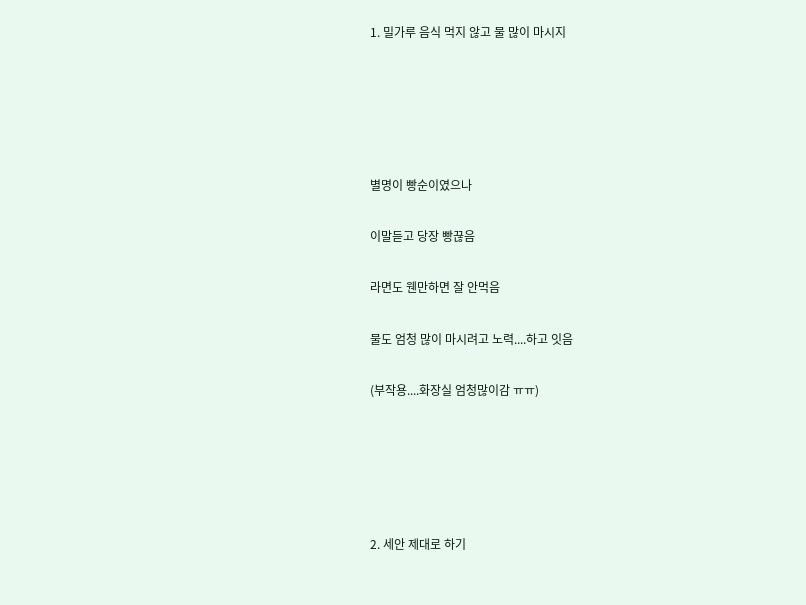1. 밀가루 음식 먹지 않고 물 많이 마시지





별명이 빵순이였으나

이말듣고 당장 빵끊음

라면도 웬만하면 잘 안먹음

물도 엄청 많이 마시려고 노력....하고 잇음

(부작용....화장실 엄청많이감 ㅠㅠ)





2. 세안 제대로 하기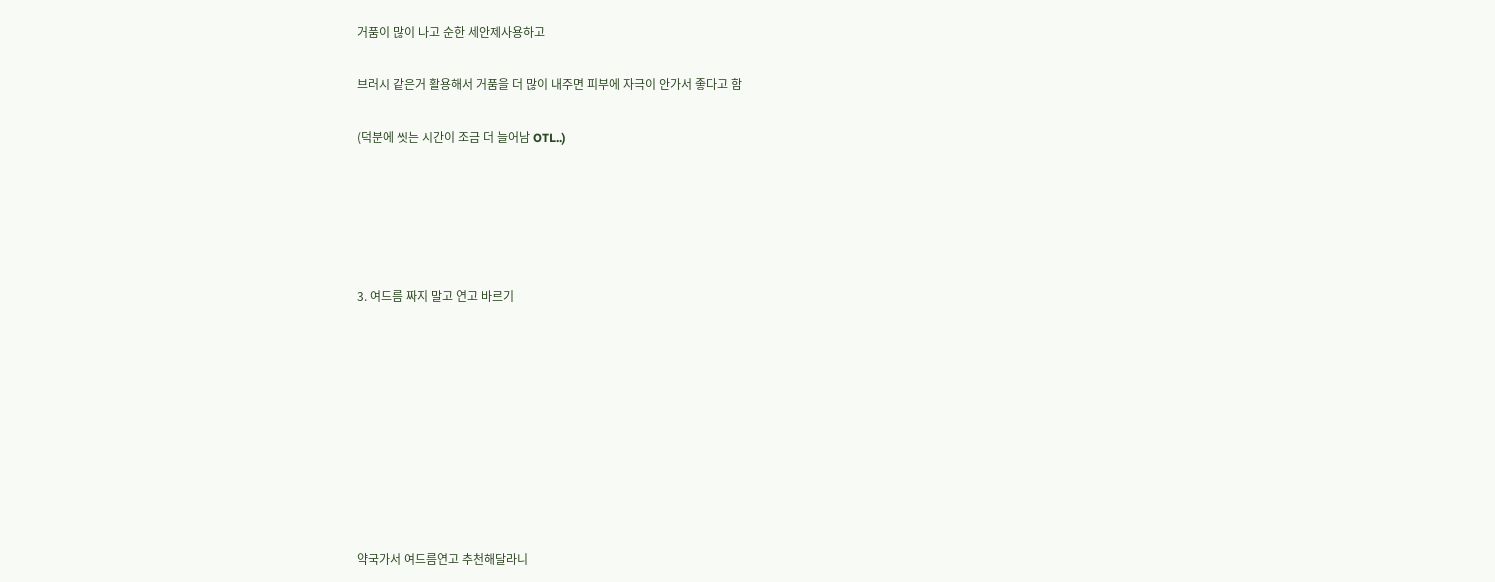거품이 많이 나고 순한 세안제사용하고

브러시 같은거 활용해서 거품을 더 많이 내주면 피부에 자극이 안가서 좋다고 함

(덕분에 씻는 시간이 조금 더 늘어남 OTL..)





3. 여드름 짜지 말고 연고 바르기









약국가서 여드름연고 추천해달라니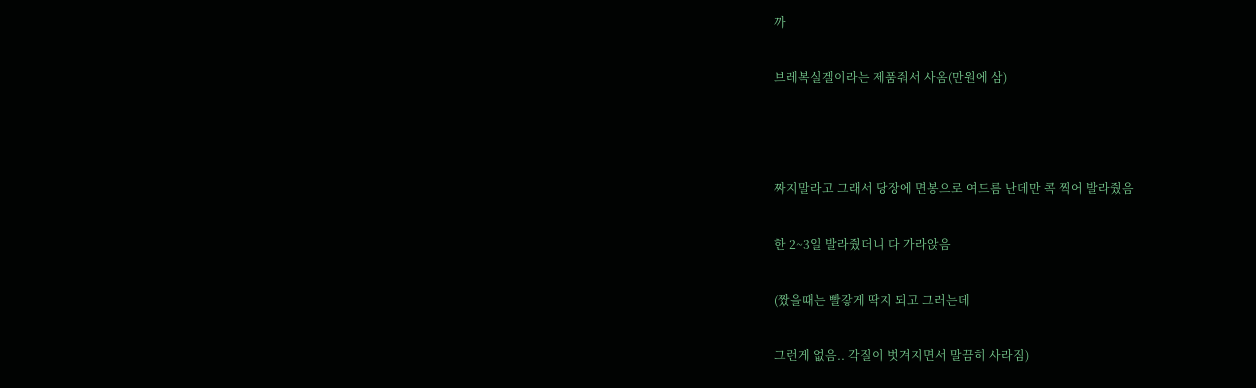까

브레복실겔이라는 제품줘서 사옴(만원에 삼)



짜지말라고 그래서 당장에 면봉으로 여드름 난데만 콕 찍어 발라줬음

한 2~3일 발라줬더니 다 가라앉음

(짰을때는 빨갛게 딱지 되고 그러는데

그런게 없음.. 각질이 벗겨지면서 말끔히 사라짐)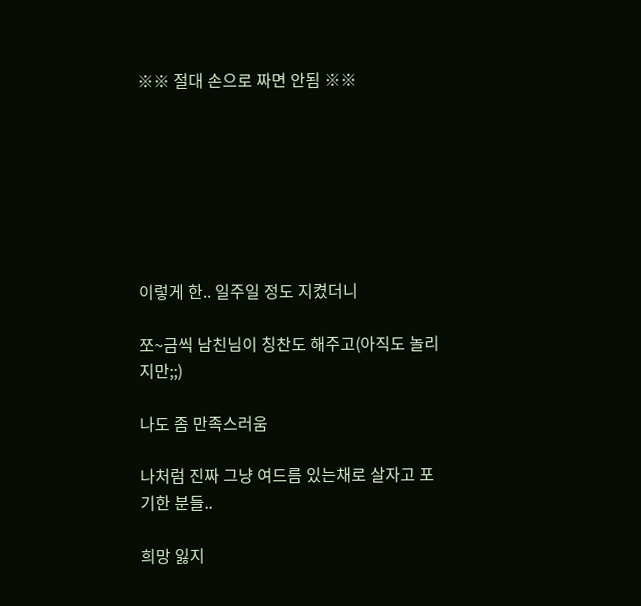※※ 절대 손으로 짜면 안됨 ※※







이렇게 한.. 일주일 정도 지켰더니

쪼~금씩 남친님이 칭찬도 해주고(아직도 놀리지만;;)

나도 좀 만족스러움

나처럼 진짜 그냥 여드름 있는채로 살자고 포기한 분들..

희망 잃지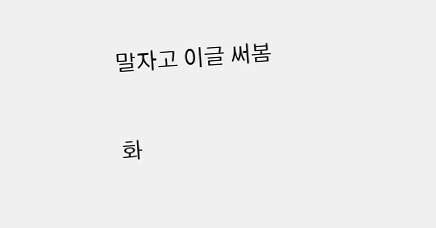말자고 이글 써봄

화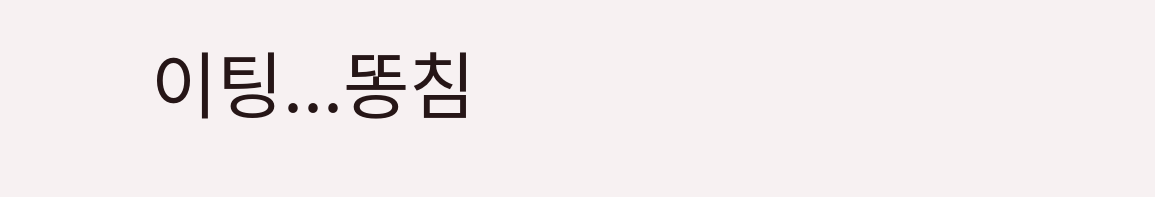이팅...똥침